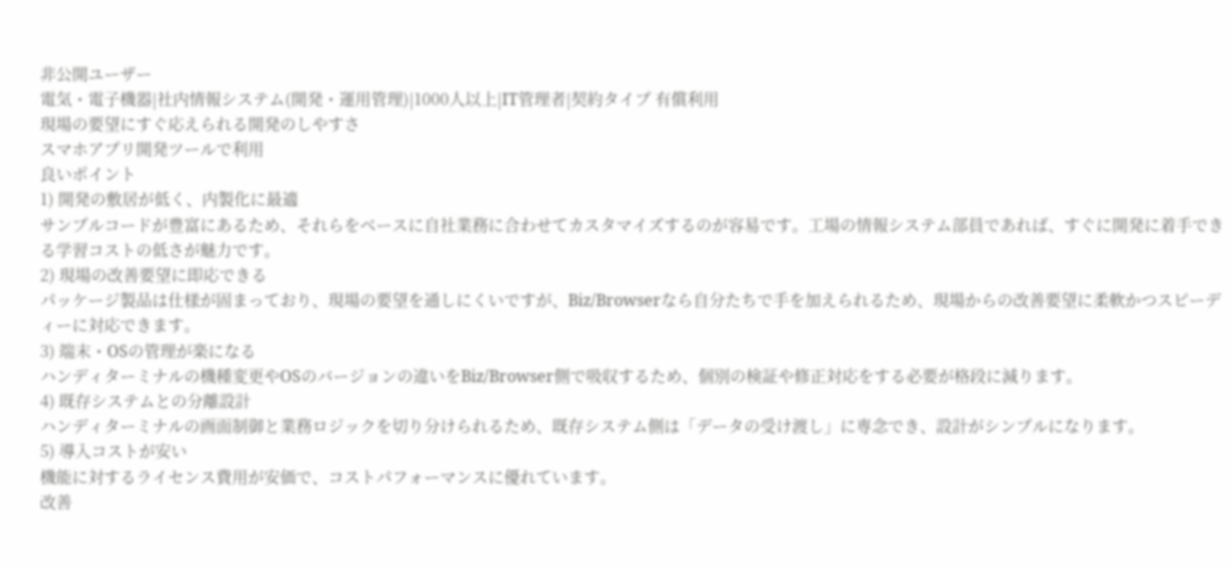非公開ユーザー
電気・電子機器|社内情報システム(開発・運用管理)|1000人以上|IT管理者|契約タイプ 有償利用
現場の要望にすぐ応えられる開発のしやすさ
スマホアプリ開発ツールで利用
良いポイント
1) 開発の敷居が低く、内製化に最適
サンプルコードが豊富にあるため、それらをベースに自社業務に合わせてカスタマイズするのが容易です。工場の情報システム部員であれば、すぐに開発に着手できる学習コストの低さが魅力です。
2) 現場の改善要望に即応できる
パッケージ製品は仕様が固まっており、現場の要望を通しにくいですが、Biz/Browserなら自分たちで手を加えられるため、現場からの改善要望に柔軟かつスピーディーに対応できます。
3) 端末・OSの管理が楽になる
ハンディターミナルの機種変更やOSのバージョンの違いをBiz/Browser側で吸収するため、個別の検証や修正対応をする必要が格段に減ります。
4) 既存システムとの分離設計
ハンディターミナルの画面制御と業務ロジックを切り分けられるため、既存システム側は「データの受け渡し」に専念でき、設計がシンプルになります。
5) 導入コストが安い
機能に対するライセンス費用が安価で、コストパフォーマンスに優れています。
改善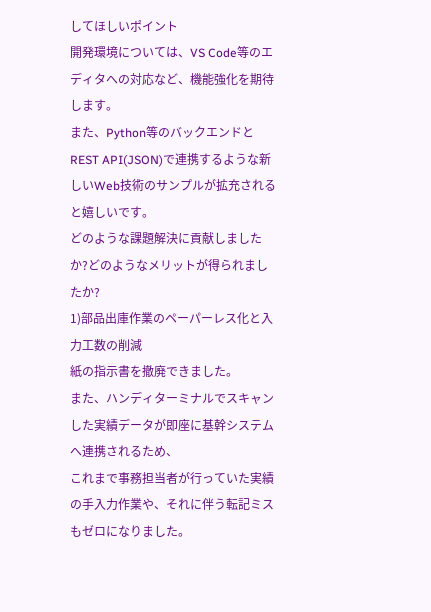してほしいポイント
開発環境については、VS Code等のエディタへの対応など、機能強化を期待します。
また、Python等のバックエンドとREST API(JSON)で連携するような新しいWeb技術のサンプルが拡充されると嬉しいです。
どのような課題解決に貢献しましたか?どのようなメリットが得られましたか?
1)部品出庫作業のペーパーレス化と入力工数の削減
紙の指示書を撤廃できました。
また、ハンディターミナルでスキャンした実績データが即座に基幹システムへ連携されるため、
これまで事務担当者が行っていた実績の手入力作業や、それに伴う転記ミスもゼロになりました。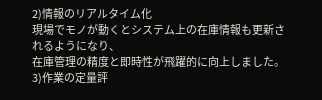2)情報のリアルタイム化
現場でモノが動くとシステム上の在庫情報も更新されるようになり、
在庫管理の精度と即時性が飛躍的に向上しました。
3)作業の定量評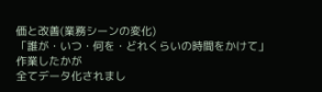価と改善(業務シーンの変化)
「誰が・いつ・何を・どれくらいの時間をかけて」作業したかが
全てデータ化されまし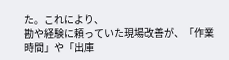た。これにより、
勘や経験に頼っていた現場改善が、「作業時間」や「出庫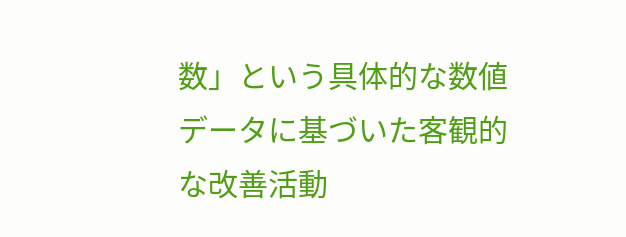数」という具体的な数値データに基づいた客観的な改善活動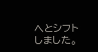へとシフトしました。